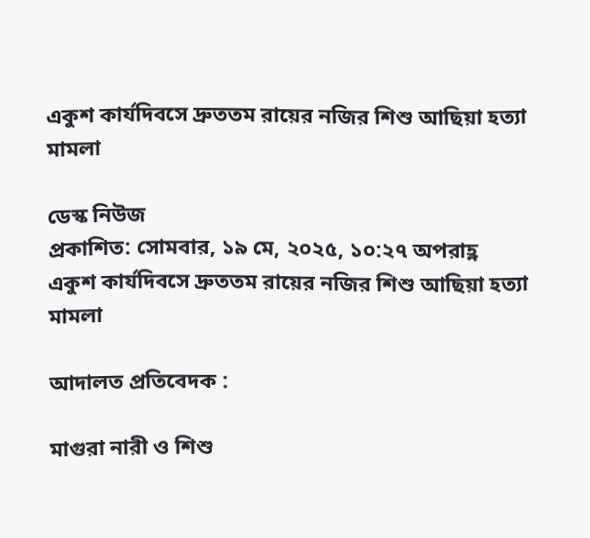একুশ কার্যদিবসে দ্রুততম রায়ের নজির শিশু আছিয়া হত্যা মামলা

ডেস্ক নিউজ
প্রকাশিত: সোমবার, ১৯ মে, ২০২৫, ১০:২৭ অপরাহ্ণ
একুশ কার্যদিবসে দ্রুততম রায়ের নজির শিশু আছিয়া হত্যা মামলা

আদালত প্রতিবেদক :

মাগুরা নারী ও শিশু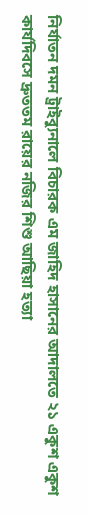নির্যাতন দমন ট্রাইব্যুনালে বিচারক এম জাহিদ হাসানের আদালতে ২১ একুশ একুশ কার্যদিবসে দ্রুততম রায়ের নজির শিশু আছিয়া হত্যা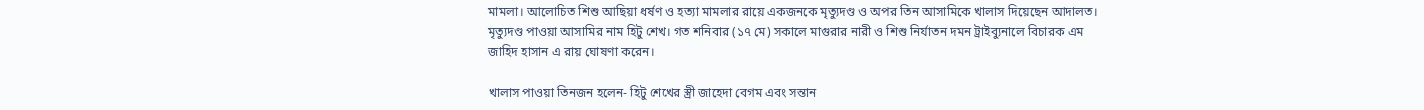মামলা। আলোচিত শিশু আছিয়া ধর্ষণ ও হত্যা মামলার রায়ে একজনকে মৃত্যুদণ্ড ও অপর তিন আসামিকে খালাস দিয়েছেন আদালত। মৃত্যুদণ্ড পাওয়া আসামির নাম হিটু শেখ। গত শনিবার (১৭ মে) সকালে মাগুরার নারী ও শিশু নির্যাতন দমন ট্রাইব্যুনালে বিচারক এম জাহিদ হাসান এ রায় ঘোষণা করেন।

খালাস পাওয়া তিনজন হলেন- হিটু শেখের স্ত্রী জাহেদা বেগম এবং সন্তান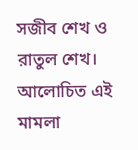সজীব শেখ ও রাতুল শেখ। আলোচিত এই মামলা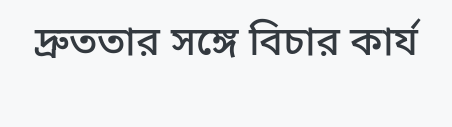দ্রুততার সঙ্গে বিচার কার্য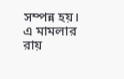সম্পন্ন হয়। এ মামলার রায়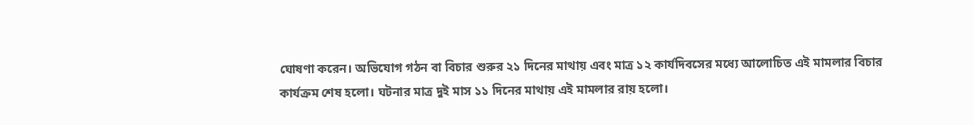ঘোষণা করেন। অভিযোগ গঠন বা বিচার শুরুর ২১ দিনের মাথায় এবং মাত্র ১২ কার্যদিবসের মধ্যে আলোচিত এই মামলার বিচার কার্যক্রম শেষ হলো। ঘটনার মাত্র দুই মাস ১১ দিনের মাথায় এই মামলার রায় হলো।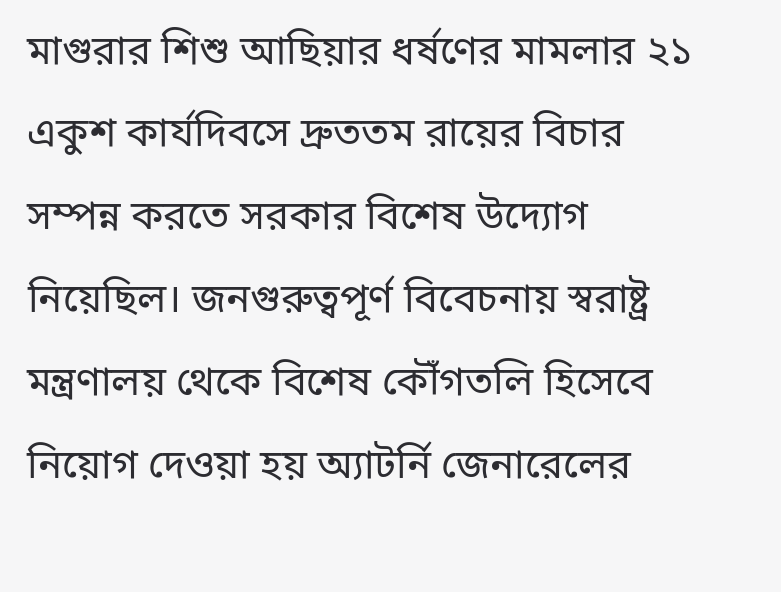মাগুরার শিশু আছিয়ার ধর্ষণের মামলার ২১ একুশ কার্যদিবসে দ্রুততম রায়ের বিচার সম্পন্ন করতে সরকার বিশেষ উদ্যোগ নিয়েছিল। জনগুরুত্বপূর্ণ বিবেচনায় স্বরাষ্ট্র মন্ত্রণালয় থেকে বিশেষ কৌঁগতলি হিসেবে নিয়োগ দেওয়া হয় অ্যাটর্নি জেনারেলের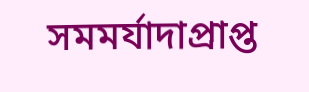সমমর্যাদাপ্রাপ্ত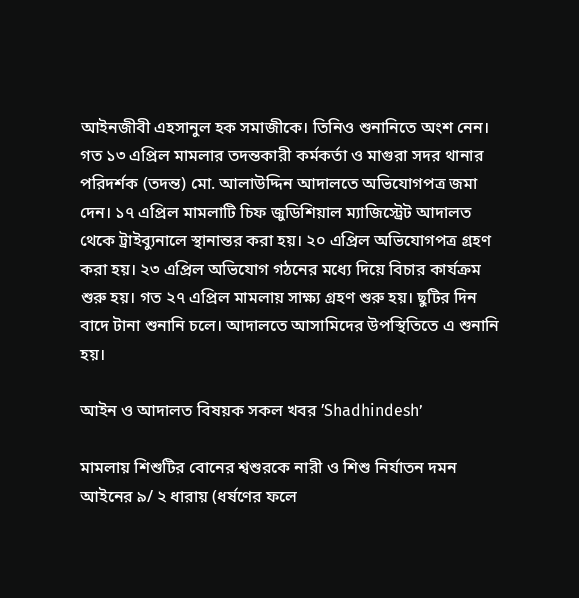আইনজীবী এহসানুল হক সমাজীকে। তিনিও শুনানিতে অংশ নেন। গত ১৩ এপ্রিল মামলার তদন্তকারী কর্মকর্তা ও মাগুরা সদর থানার পরিদর্শক (তদন্ত) মো. আলাউদ্দিন আদালতে অভিযোগপত্র জমা দেন। ১৭ এপ্রিল মামলাটি চিফ জুডিশিয়াল ম্যাজিস্ট্রেট আদালত থেকে ট্রাইব্যুনালে স্থানান্তর করা হয়। ২০ এপ্রিল অভিযোগপত্র গ্রহণ করা হয়। ২৩ এপ্রিল অভিযোগ গঠনের মধ্যে দিয়ে বিচার কার্যক্রম শুরু হয়। গত ২৭ এপ্রিল মামলায় সাক্ষ্য গ্রহণ শুরু হয়। ছুটির দিন বাদে টানা শুনানি চলে। আদালতে আসামিদের উপস্থিতিতে এ শুনানি হয়।

আইন ও আদালত বিষয়ক সকল খবর ‌’Shadhindesh’

মামলায় শিশুটির বোনের শ্বশুরকে নারী ও শিশু নির্যাতন দমন আইনের ৯/ ২ ধারায় (ধর্ষণের ফলে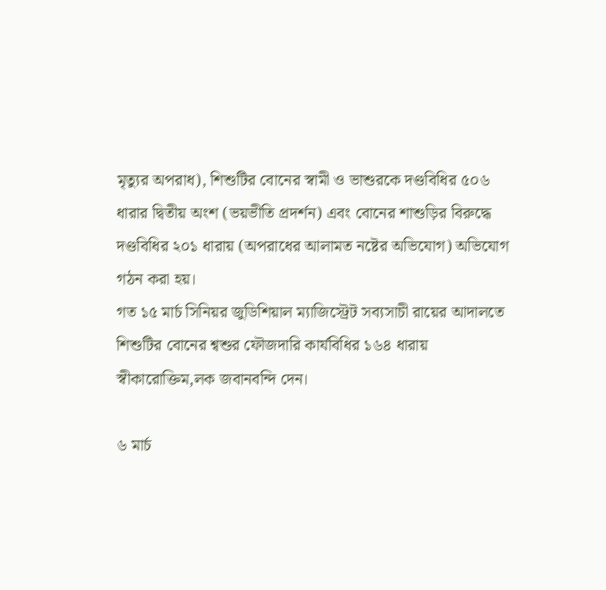মৃত্যুর অপরাধ), শিশুটির বোনের স্বামী ও ভাশুরকে দণ্ডবিধির ৫০৬ ধারার দ্বিতীয় অংশ (ভয়ভীতি প্রদর্শন) এবং বোনের শাশুড়ির বিরুদ্ধে দণ্ডবিধির ২০১ ধারায় (অপরাধের আলামত নষ্টের অভিযোগ) অভিযোগ গঠন করা হয়।
গত ১৫ মার্চ সিনিয়র জুডিশিয়াল ম্যাজিস্ট্রেট সব্যসাচী রায়ের আদালতে শিশুটির বোনের শ্বশুর ফৌজদারি কার্যবিধির ১৬৪ ধারায় স্বীকারোক্তিম‚লক জবানবন্দি দেন।

৬ মার্চ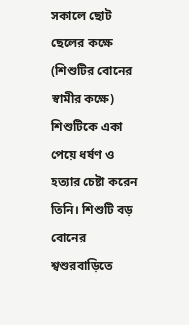সকালে ছোট ছেলের কক্ষে (শিশুটির বোনের স্বামীর কক্ষে) শিশুটিকে একা পেয়ে ধর্ষণ ও হত্যার চেষ্টা করেন তিনি। শিশুটি বড় বোনের শ্বশুরবাড়িতে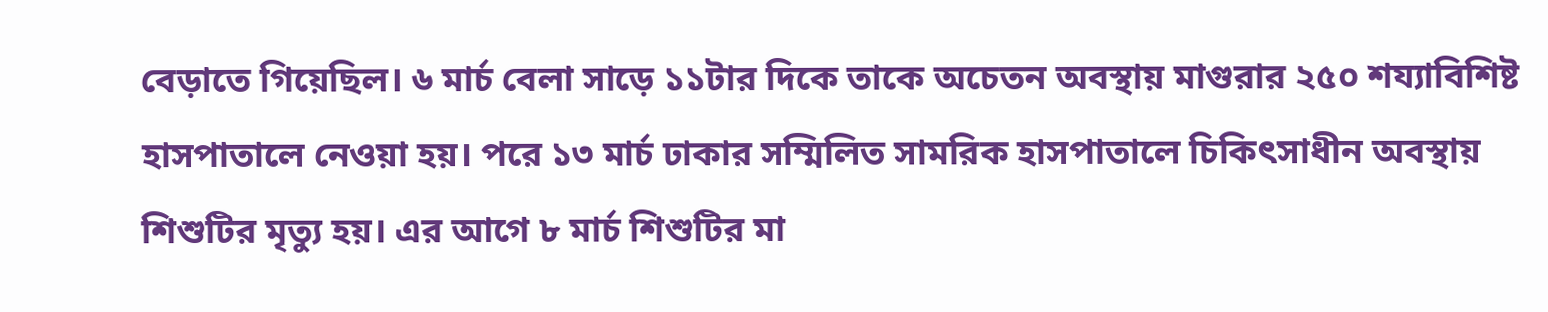বেড়াতে গিয়েছিল। ৬ মার্চ বেলা সাড়ে ১১টার দিকে তাকে অচেতন অবস্থায় মাগুরার ২৫০ শয্যাবিশিষ্ট হাসপাতালে নেওয়া হয়। পরে ১৩ মার্চ ঢাকার সম্মিলিত সামরিক হাসপাতালে চিকিৎসাধীন অবস্থায় শিশুটির মৃত্যু হয়। এর আগে ৮ মার্চ শিশুটির মা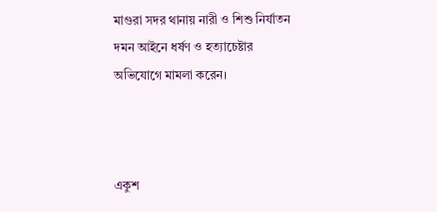মাগুরা সদর থানায় নারী ও শিশু নির্যাতন দমন আইনে ধর্ষণ ও হত্যাচেষ্টার অভিযোগে মামলা করেন।



একুশ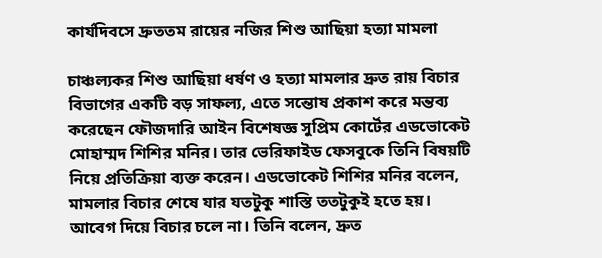কার্যদিবসে দ্রুততম রায়ের নজির শিশু আছিয়া হত্যা মামলা

চাঞ্চল্যকর শিশু আছিয়া ধর্ষণ ও হত্যা মামলার দ্রুত রায় বিচার বিভাগের একটি বড় সাফল্য, এতে সন্তোষ প্রকাশ করে মন্তব্য করেছেন ফৌজদারি আইন বিশেষজ্ঞ সুপ্রিম কোর্টের এডভোকেট মোহাম্মদ শিশির মনির। তার ভেরিফাইড ফেসবুকে তিনি বিষয়টি নিয়ে প্রতিক্রিয়া ব্যক্ত করেন। এডভোকেট শিশির মনির বলেন, মামলার বিচার শেষে যার যতটুকু শাস্তি ততটুকুই হতে হয়। আবেগ দিয়ে বিচার চলে না। তিনি বলেন, দ্রুত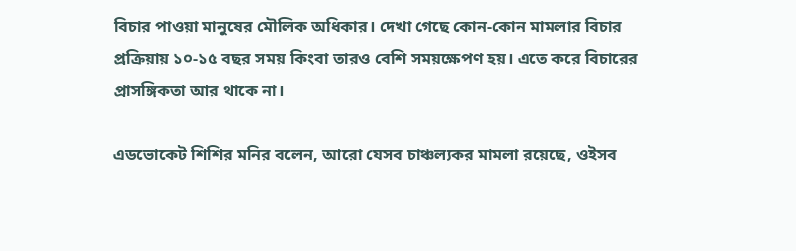বিচার পাওয়া মানুষের মৌলিক অধিকার। দেখা গেছে কোন-কোন মামলার বিচার প্রক্রিয়ায় ১০-১৫ বছর সময় কিংবা তারও বেশি সময়ক্ষেপণ হয়। এতে করে বিচারের প্রাসঙ্গিকতা আর থাকে না।

এডভোকেট শিশির মনির বলেন, আরো যেসব চাঞ্চল্যকর মামলা রয়েছে, ওইসব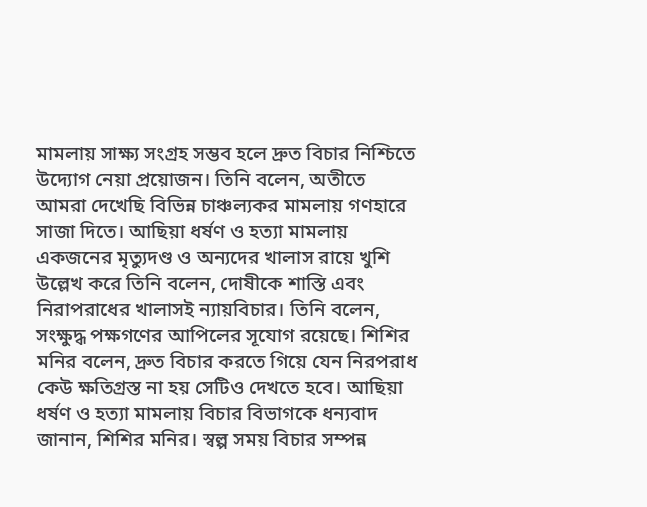মামলায় সাক্ষ্য সংগ্রহ সম্ভব হলে দ্রুত বিচার নিশ্চিতে উদ্যোগ নেয়া প্রয়োজন। তিনি বলেন, অতীতে আমরা দেখেছি বিভিন্ন চাঞ্চল্যকর মামলায় গণহারে সাজা দিতে। আছিয়া ধর্ষণ ও হত্যা মামলায় একজনের মৃত্যুদণ্ড ও অন্যদের খালাস রায়ে খুশি উল্লেখ করে তিনি বলেন, দোষীকে শাস্তি এবং নিরাপরাধের খালাসই ন্যায়বিচার। তিনি বলেন, সংক্ষুদ্ধ পক্ষগণের আপিলের সূযোগ রয়েছে। শিশির মনির বলেন, দ্রুত বিচার করতে গিয়ে যেন নিরপরাধ কেউ ক্ষতিগ্রস্ত না হয় সেটিও দেখতে হবে। আছিয়া ধর্ষণ ও হত্যা মামলায় বিচার বিভাগকে ধন্যবাদ জানান, শিশির মনির। স্বল্প সময় বিচার সম্পন্ন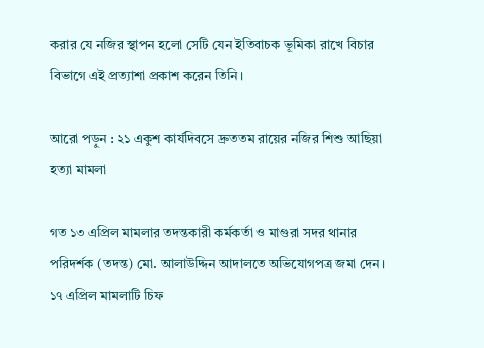করার যে নজির স্থাপন হলো সেটি যেন ইতিবাচক ভূমিকা রাখে বিচার বিভাগে এই প্রত্যাশা প্রকাশ করেন তিনি।

আরো পড়ুন : ২১ একুশ কার্যদিবসে দ্রুততম রায়ের নজির শিশু আছিয়া হত্যা মামলা

গত ১৩ এপ্রিল মামলার তদন্তকারী কর্মকর্তা ও মাগুরা সদর থানার পরিদর্শক (তদন্ত) মো. আলাউদ্দিন আদালতে অভিযোগপত্র জমা দেন। ১৭ এপ্রিল মামলাটি চিফ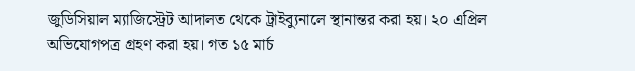জুডিসিয়াল ম্যাজিস্ট্রেট আদালত থেকে ট্রাইব্যুনালে স্থানান্তর করা হয়। ২০ এপ্রিল অভিযোগপত্র গ্রহণ করা হয়। গত ১৫ মার্চ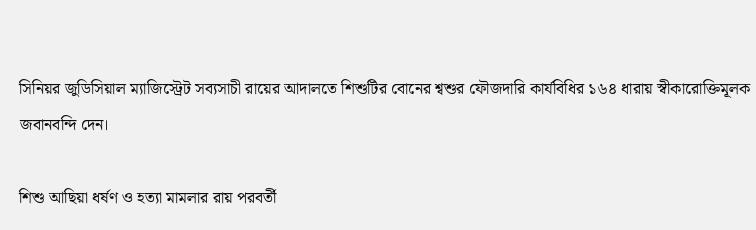সিনিয়র জুডিসিয়াল ম্যাজিস্ট্রেট সব্যসাচী রায়ের আদালতে শিশুটির বোনের শ্বশুর ফৌজদারি কার্যবিধির ১৬৪ ধারায় স্বীকারোক্তিমূলক জবানবন্দি দেন।

শিশু আছিয়া ধর্ষণ ও হত্যা মামলার রায় পরবর্তী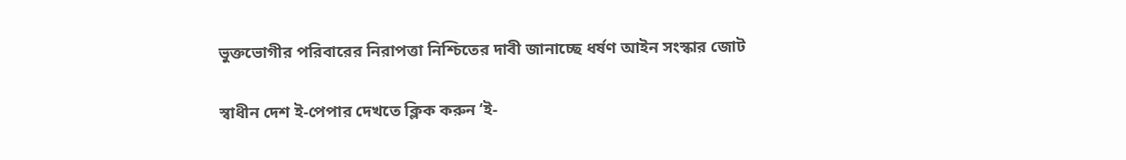ভুক্তভোগীর পরিবারের নিরাপত্তা নিশ্চিতের দাবী জানাচ্ছে ধর্ষণ আইন সংস্কার জোট

স্বাধীন দেশ ই-পেপার দেখতে ক্লিক করুন ‘ই-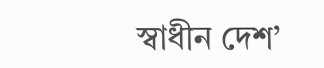স্বাধীন দেশ’